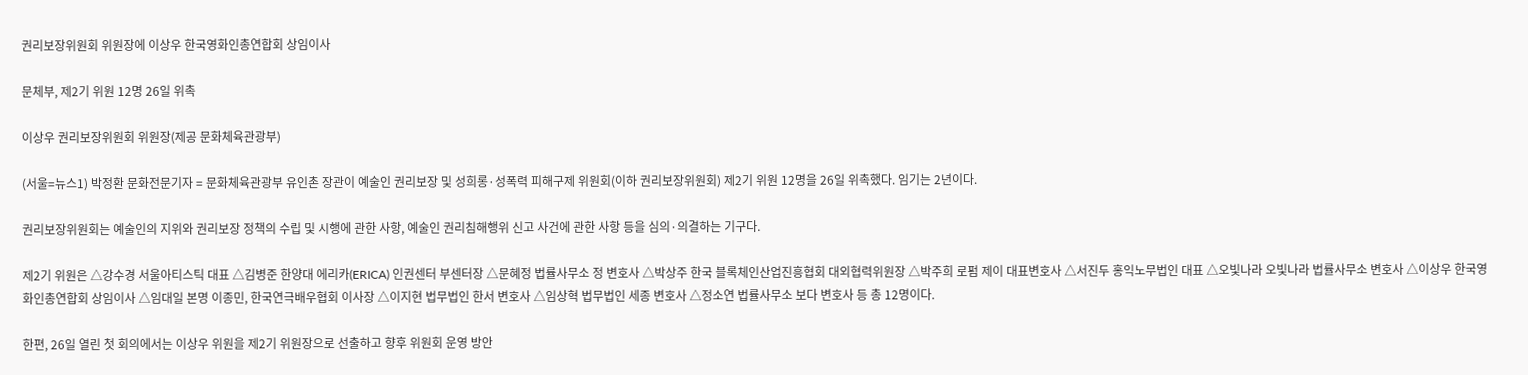권리보장위원회 위원장에 이상우 한국영화인총연합회 상임이사

문체부, 제2기 위원 12명 26일 위촉

이상우 권리보장위원회 위원장(제공 문화체육관광부)

(서울=뉴스1) 박정환 문화전문기자 = 문화체육관광부 유인촌 장관이 예술인 권리보장 및 성희롱·성폭력 피해구제 위원회(이하 권리보장위원회) 제2기 위원 12명을 26일 위촉했다. 임기는 2년이다.

권리보장위원회는 예술인의 지위와 권리보장 정책의 수립 및 시행에 관한 사항, 예술인 권리침해행위 신고 사건에 관한 사항 등을 심의·의결하는 기구다.

제2기 위원은 △강수경 서울아티스틱 대표 △김병준 한양대 에리카(ERICA) 인권센터 부센터장 △문혜정 법률사무소 정 변호사 △박상주 한국 블록체인산업진흥협회 대외협력위원장 △박주희 로펌 제이 대표변호사 △서진두 홍익노무법인 대표 △오빛나라 오빛나라 법률사무소 변호사 △이상우 한국영화인총연합회 상임이사 △임대일 본명 이종민, 한국연극배우협회 이사장 △이지현 법무법인 한서 변호사 △임상혁 법무법인 세종 변호사 △정소연 법률사무소 보다 변호사 등 총 12명이다.

한편, 26일 열린 첫 회의에서는 이상우 위원을 제2기 위원장으로 선출하고 향후 위원회 운영 방안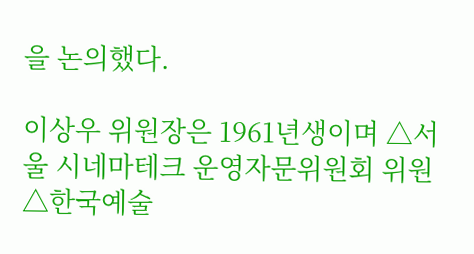을 논의했다.

이상우 위원장은 1961년생이며 △서울 시네마테크 운영자문위원회 위원 △한국예술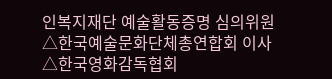인복지재단 예술활동증명 심의위원 △한국예술문화단체총연합회 이사 △한국영화감독협회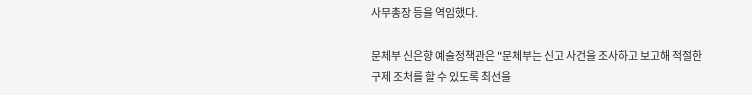사무총장 등을 역임했다.

문체부 신은향 예술정책관은 "문체부는 신고 사건을 조사하고 보고해 적절한 구제 조처를 할 수 있도록 최선을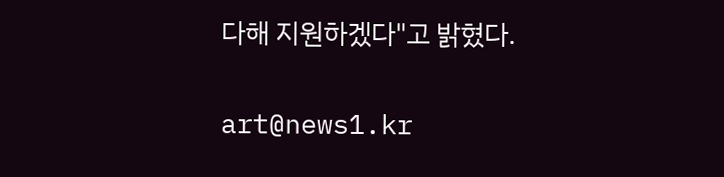다해 지원하겠다"고 밝혔다.

art@news1.kr